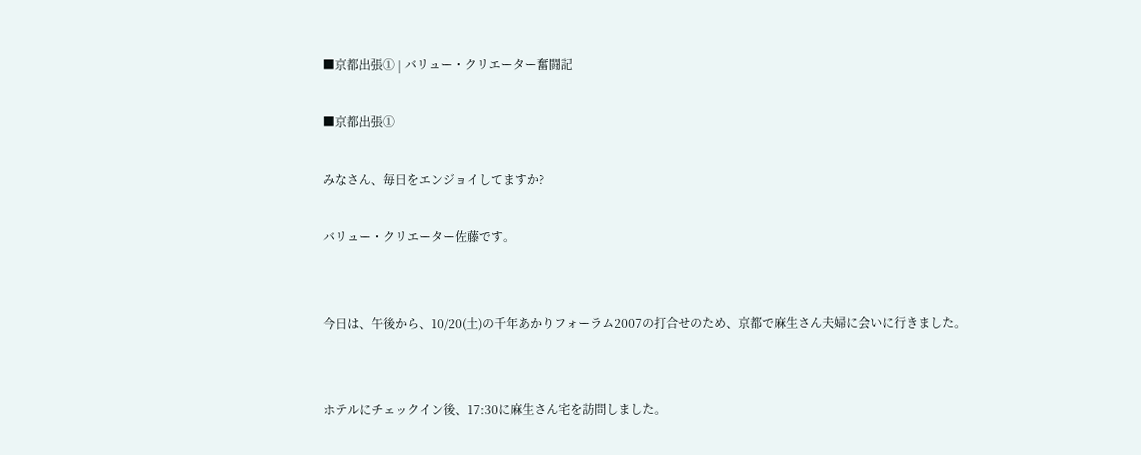■京都出張① | バリュー・クリエーター奮闘記

■京都出張①

みなさん、毎日をエンジョイしてますか?

バリュー・クリエーター佐藤です。


今日は、午後から、10/20(土)の千年あかりフォーラム2007の打合せのため、京都で麻生さん夫婦に会いに行きました。


ホテルにチェックイン後、17:30に麻生さん宅を訪問しました。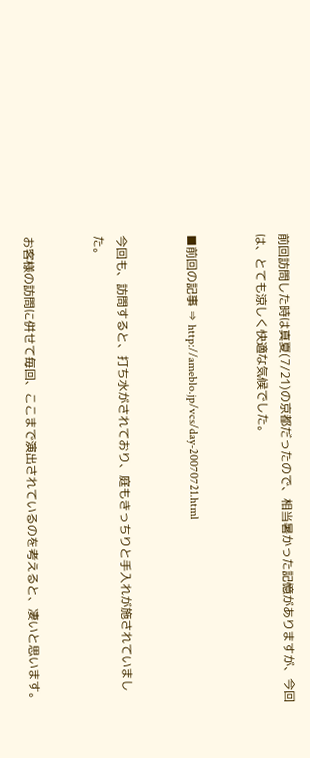前回訪問した時は真夏(7/21)の京都だったので、相当暑かった記憶がありますが、今回は、とても涼しく快適な気候でした。


■前回の記事 ⇒ http://ameblo.jp/vcs/day-20070721.html


今回も、訪問すると、打ち水がされており、庭もきっちりと手入れが施されていました。


お客様の訪問に併せて毎回、ここまで演出されているのを考えると、凄いと思います。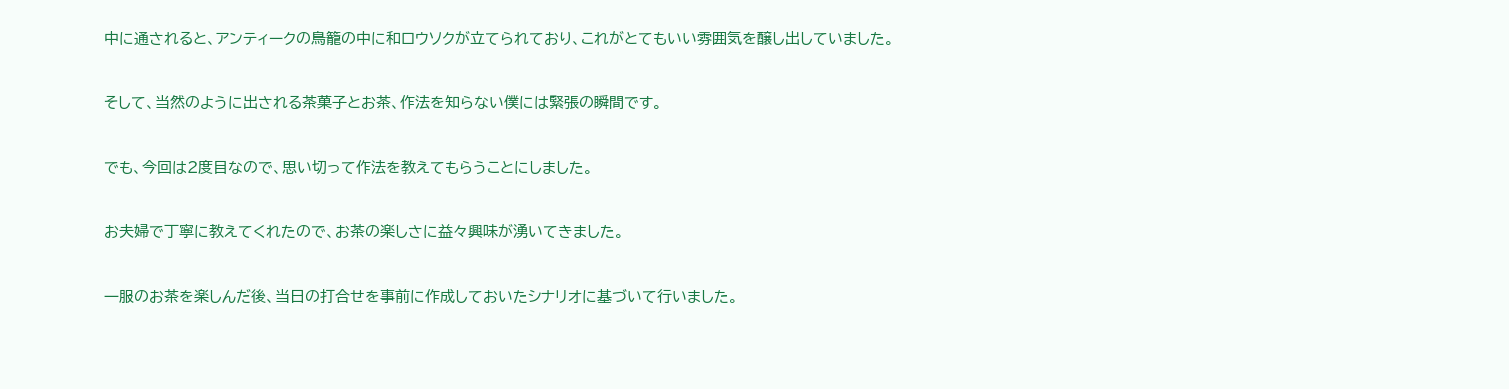中に通されると、アンティークの鳥籠の中に和ロウソクが立てられており、これがとてもいい雰囲気を醸し出していました。


そして、当然のように出される茶菓子とお茶、作法を知らない僕には緊張の瞬間です。


でも、今回は2度目なので、思い切って作法を教えてもらうことにしました。


お夫婦で丁寧に教えてくれたので、お茶の楽しさに益々興味が湧いてきました。


一服のお茶を楽しんだ後、当日の打合せを事前に作成しておいたシナリオに基づいて行いました。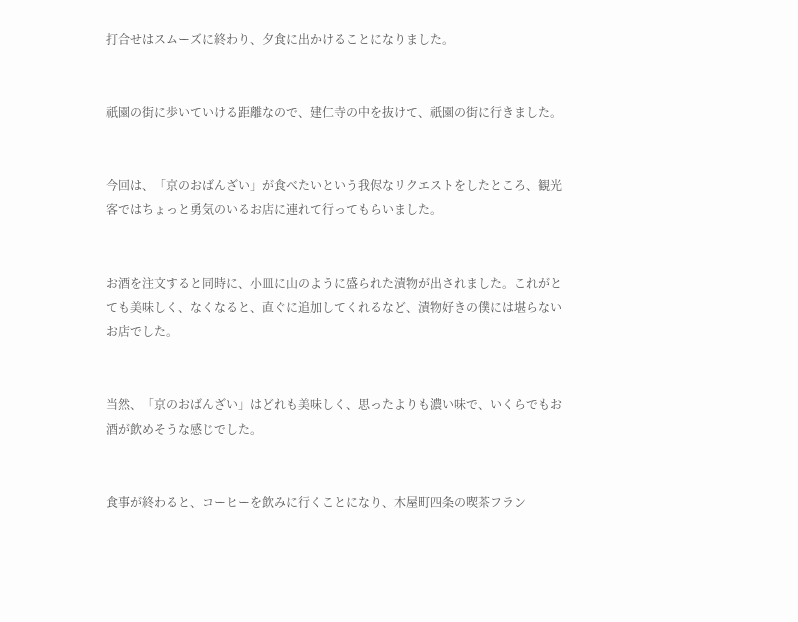打合せはスムーズに終わり、夕食に出かけることになりました。


祇園の街に歩いていける距離なので、建仁寺の中を抜けて、祇園の街に行きました。


今回は、「京のおばんざい」が食べたいという我侭なリクエストをしたところ、観光客ではちょっと勇気のいるお店に連れて行ってもらいました。


お酒を注文すると同時に、小皿に山のように盛られた漬物が出されました。これがとても美味しく、なくなると、直ぐに追加してくれるなど、漬物好きの僕には堪らないお店でした。


当然、「京のおばんざい」はどれも美味しく、思ったよりも濃い味で、いくらでもお酒が飲めそうな感じでした。


食事が終わると、コーヒーを飲みに行くことになり、木屋町四条の喫茶フラン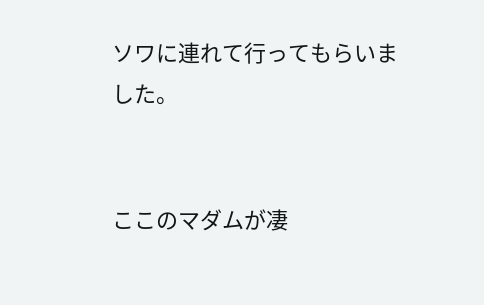ソワに連れて行ってもらいました。


ここのマダムが凄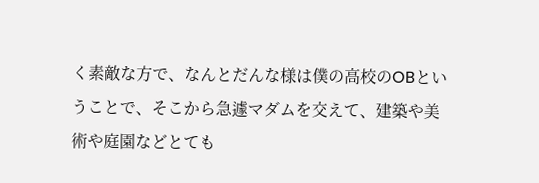く素敵な方で、なんとだんな様は僕の高校のOBということで、そこから急遽マダムを交えて、建築や美術や庭園などとても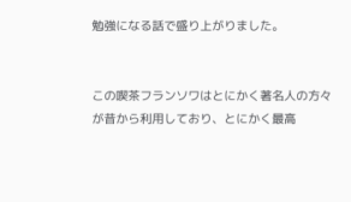勉強になる話で盛り上がりました。


この喫茶フランソワはとにかく著名人の方々が昔から利用しており、とにかく最高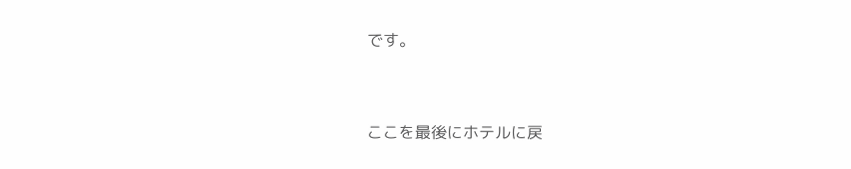です。


ここを最後にホテルに戻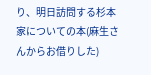り、明日訪問する杉本家についての本(麻生さんからお借りした)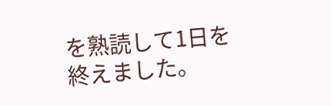を熟読して1日を終えました。